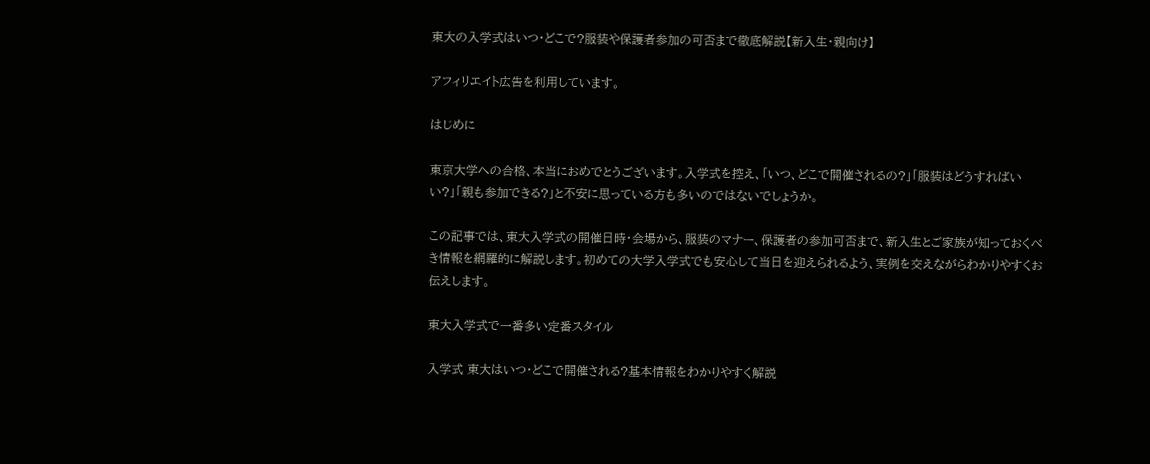東大の入学式はいつ・どこで?服装や保護者参加の可否まで徹底解説【新入生・親向け】

アフィリエイト広告を利用しています。

はじめに

東京大学への合格、本当におめでとうございます。入学式を控え、「いつ、どこで開催されるの?」「服装はどうすればいい?」「親も参加できる?」と不安に思っている方も多いのではないでしょうか。

この記事では、東大入学式の開催日時・会場から、服装のマナー、保護者の参加可否まで、新入生とご家族が知っておくべき情報を網羅的に解説します。初めての大学入学式でも安心して当日を迎えられるよう、実例を交えながらわかりやすくお伝えします。

東大入学式で一番多い定番スタイル

入学式 東大はいつ・どこで開催される?基本情報をわかりやすく解説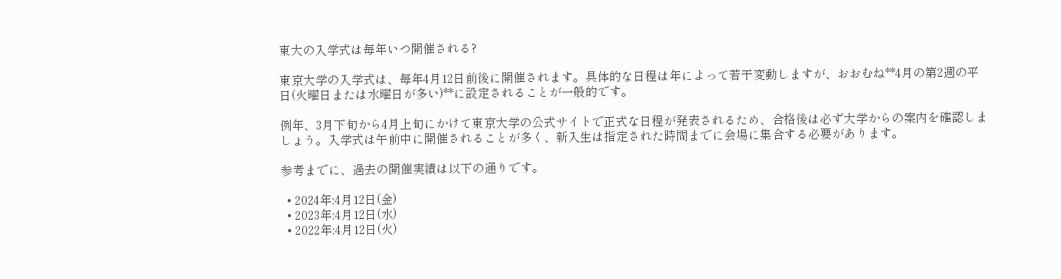東大の入学式は毎年いつ開催される?

東京大学の入学式は、毎年4月12日前後に開催されます。具体的な日程は年によって若干変動しますが、おおむね**4月の第2週の平日(火曜日または水曜日が多い)**に設定されることが一般的です。

例年、3月下旬から4月上旬にかけて東京大学の公式サイトで正式な日程が発表されるため、合格後は必ず大学からの案内を確認しましょう。入学式は午前中に開催されることが多く、新入生は指定された時間までに会場に集合する必要があります。

参考までに、過去の開催実績は以下の通りです。

  • 2024年:4月12日(金)
  • 2023年:4月12日(水)
  • 2022年:4月12日(火)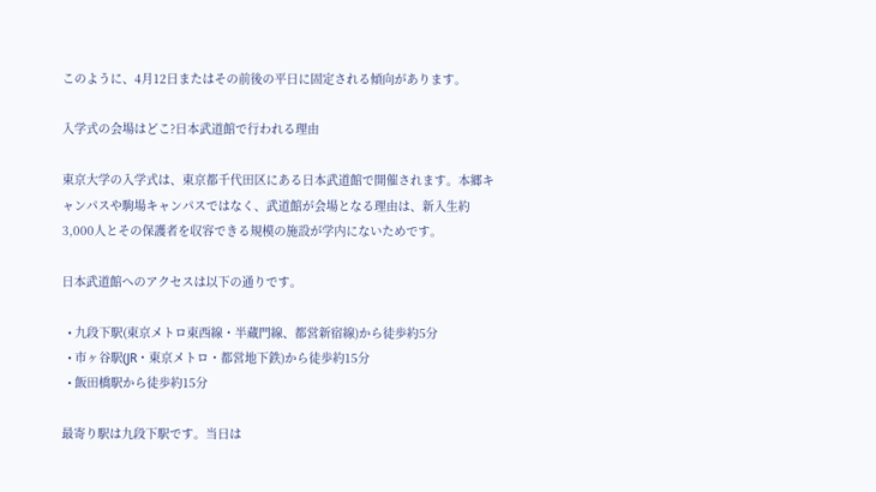このように、4月12日またはその前後の平日に固定される傾向があります。

入学式の会場はどこ?日本武道館で行われる理由

東京大学の入学式は、東京都千代田区にある日本武道館で開催されます。本郷キャンパスや駒場キャンパスではなく、武道館が会場となる理由は、新入生約3,000人とその保護者を収容できる規模の施設が学内にないためです。

日本武道館へのアクセスは以下の通りです。

  • 九段下駅(東京メトロ東西線・半蔵門線、都営新宿線)から徒歩約5分
  • 市ヶ谷駅(JR・東京メトロ・都営地下鉄)から徒歩約15分
  • 飯田橋駅から徒歩約15分

最寄り駅は九段下駅です。当日は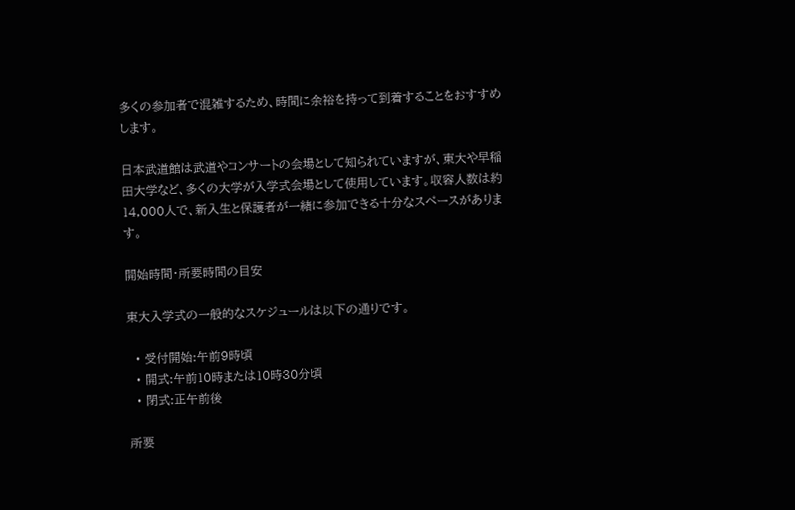多くの参加者で混雑するため、時間に余裕を持って到着することをおすすめします。

日本武道館は武道やコンサートの会場として知られていますが、東大や早稲田大学など、多くの大学が入学式会場として使用しています。収容人数は約14,000人で、新入生と保護者が一緒に参加できる十分なスペースがあります。

開始時間・所要時間の目安

東大入学式の一般的なスケジュールは以下の通りです。

  • 受付開始:午前9時頃
  • 開式:午前10時または10時30分頃
  • 閉式:正午前後

所要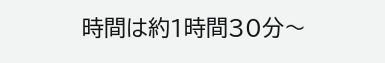時間は約1時間30分〜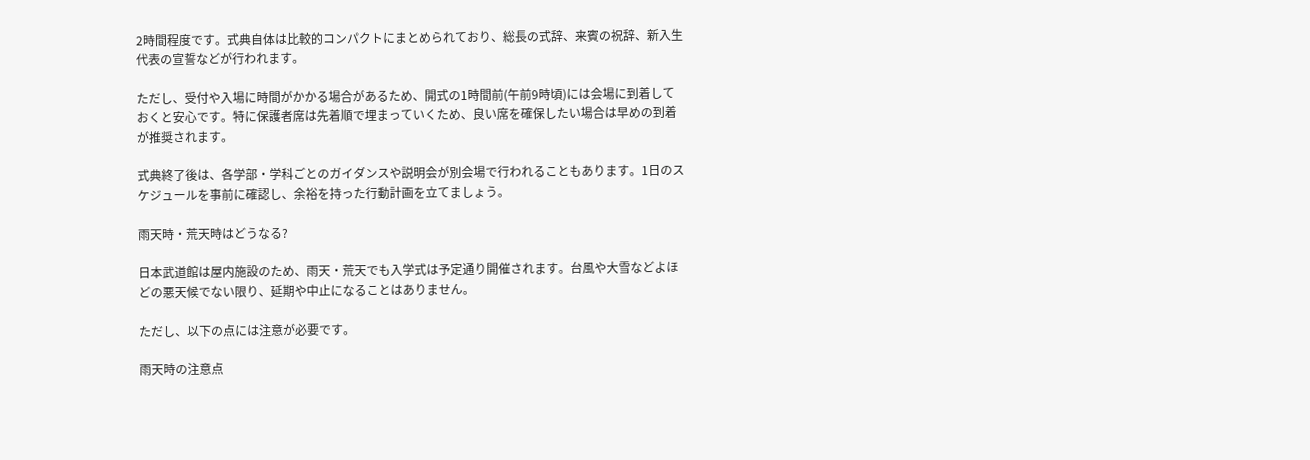2時間程度です。式典自体は比較的コンパクトにまとめられており、総長の式辞、来賓の祝辞、新入生代表の宣誓などが行われます。

ただし、受付や入場に時間がかかる場合があるため、開式の1時間前(午前9時頃)には会場に到着しておくと安心です。特に保護者席は先着順で埋まっていくため、良い席を確保したい場合は早めの到着が推奨されます。

式典終了後は、各学部・学科ごとのガイダンスや説明会が別会場で行われることもあります。1日のスケジュールを事前に確認し、余裕を持った行動計画を立てましょう。

雨天時・荒天時はどうなる?

日本武道館は屋内施設のため、雨天・荒天でも入学式は予定通り開催されます。台風や大雪などよほどの悪天候でない限り、延期や中止になることはありません。

ただし、以下の点には注意が必要です。

雨天時の注意点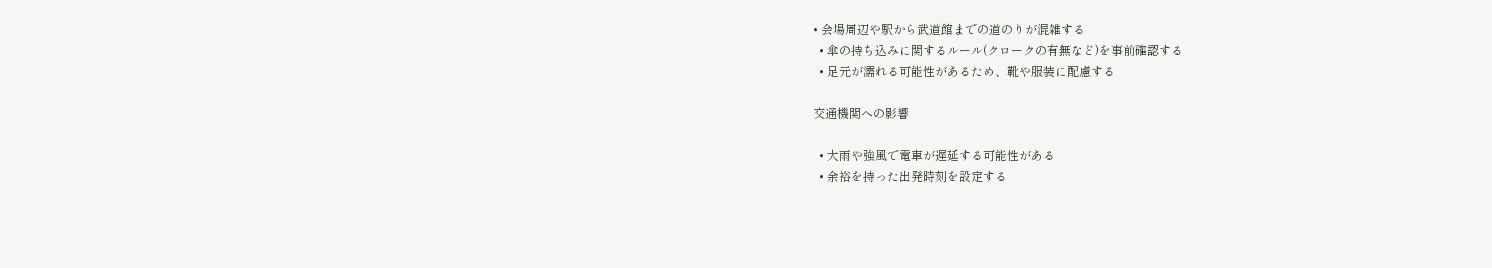• 会場周辺や駅から武道館までの道のりが混雑する
  • 傘の持ち込みに関するルール(クロークの有無など)を事前確認する
  • 足元が濡れる可能性があるため、靴や服装に配慮する

交通機関への影響

  • 大雨や強風で電車が遅延する可能性がある
  • 余裕を持った出発時刻を設定する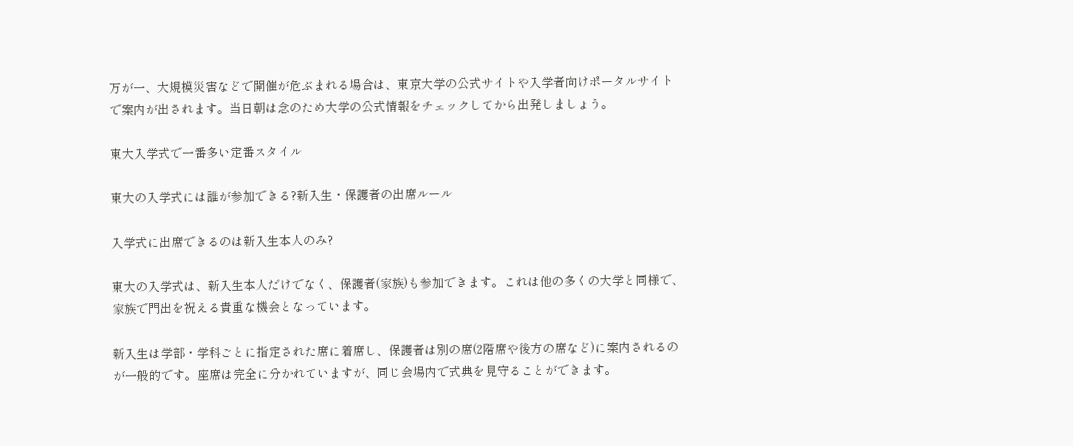万が一、大規模災害などで開催が危ぶまれる場合は、東京大学の公式サイトや入学者向けポータルサイトで案内が出されます。当日朝は念のため大学の公式情報をチェックしてから出発しましょう。

東大入学式で一番多い定番スタイル

東大の入学式には誰が参加できる?新入生・保護者の出席ルール

入学式に出席できるのは新入生本人のみ?

東大の入学式は、新入生本人だけでなく、保護者(家族)も参加できます。これは他の多くの大学と同様で、家族で門出を祝える貴重な機会となっています。

新入生は学部・学科ごとに指定された席に着席し、保護者は別の席(2階席や後方の席など)に案内されるのが一般的です。座席は完全に分かれていますが、同じ会場内で式典を見守ることができます。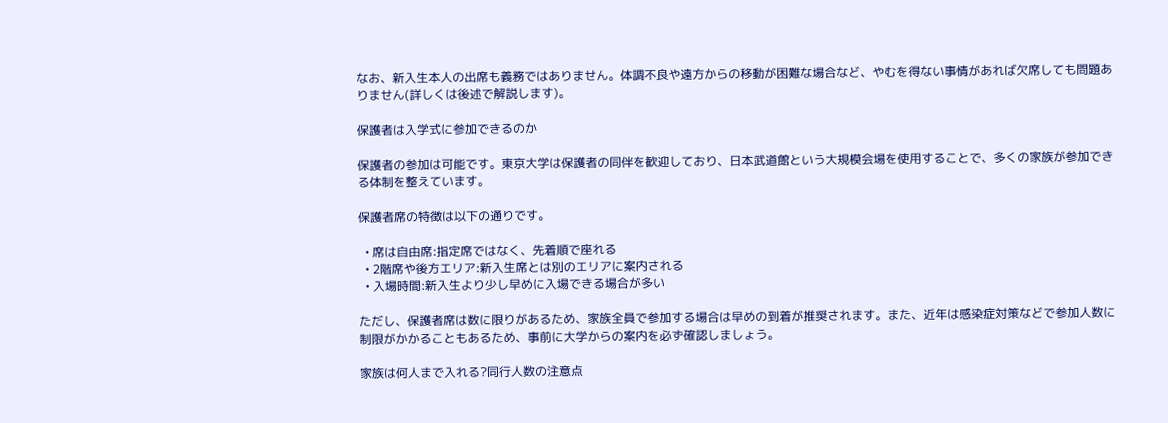なお、新入生本人の出席も義務ではありません。体調不良や遠方からの移動が困難な場合など、やむを得ない事情があれば欠席しても問題ありません(詳しくは後述で解説します)。

保護者は入学式に参加できるのか

保護者の参加は可能です。東京大学は保護者の同伴を歓迎しており、日本武道館という大規模会場を使用することで、多くの家族が参加できる体制を整えています。

保護者席の特徴は以下の通りです。

  • 席は自由席:指定席ではなく、先着順で座れる
  • 2階席や後方エリア:新入生席とは別のエリアに案内される
  • 入場時間:新入生より少し早めに入場できる場合が多い

ただし、保護者席は数に限りがあるため、家族全員で参加する場合は早めの到着が推奨されます。また、近年は感染症対策などで参加人数に制限がかかることもあるため、事前に大学からの案内を必ず確認しましょう。

家族は何人まで入れる?同行人数の注意点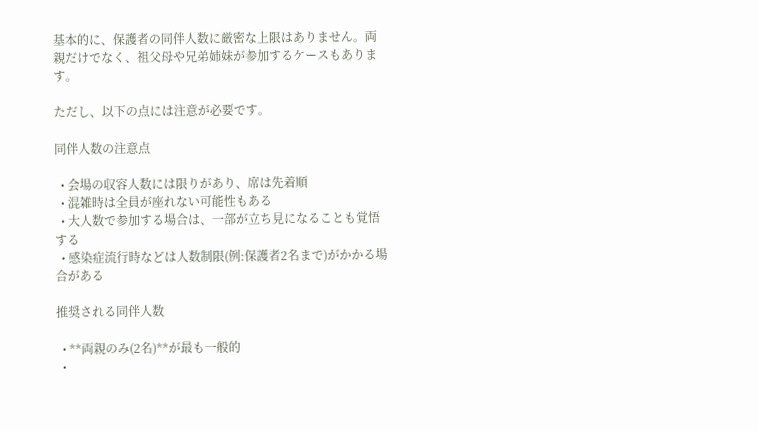基本的に、保護者の同伴人数に厳密な上限はありません。両親だけでなく、祖父母や兄弟姉妹が参加するケースもあります。

ただし、以下の点には注意が必要です。

同伴人数の注意点

  • 会場の収容人数には限りがあり、席は先着順
  • 混雑時は全員が座れない可能性もある
  • 大人数で参加する場合は、一部が立ち見になることも覚悟する
  • 感染症流行時などは人数制限(例:保護者2名まで)がかかる場合がある

推奨される同伴人数

  • **両親のみ(2名)**が最も一般的
  •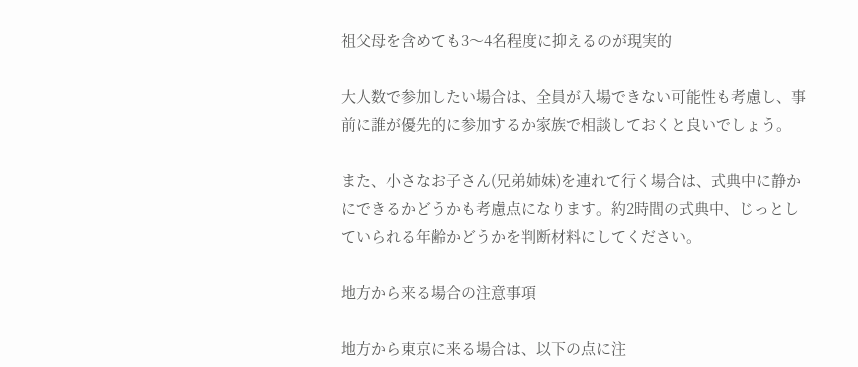祖父母を含めても3〜4名程度に抑えるのが現実的

大人数で参加したい場合は、全員が入場できない可能性も考慮し、事前に誰が優先的に参加するか家族で相談しておくと良いでしょう。

また、小さなお子さん(兄弟姉妹)を連れて行く場合は、式典中に静かにできるかどうかも考慮点になります。約2時間の式典中、じっとしていられる年齢かどうかを判断材料にしてください。

地方から来る場合の注意事項

地方から東京に来る場合は、以下の点に注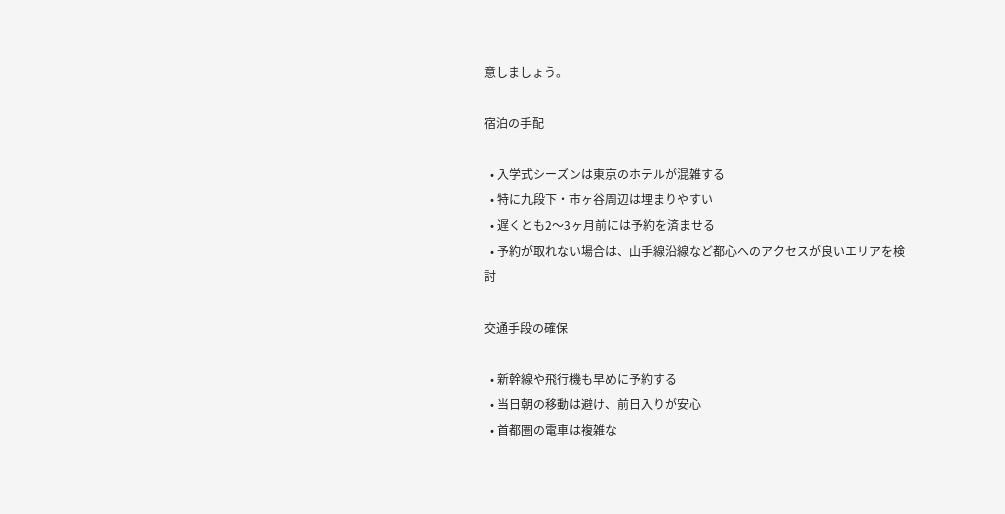意しましょう。

宿泊の手配

  • 入学式シーズンは東京のホテルが混雑する
  • 特に九段下・市ヶ谷周辺は埋まりやすい
  • 遅くとも2〜3ヶ月前には予約を済ませる
  • 予約が取れない場合は、山手線沿線など都心へのアクセスが良いエリアを検討

交通手段の確保

  • 新幹線や飛行機も早めに予約する
  • 当日朝の移動は避け、前日入りが安心
  • 首都圏の電車は複雑な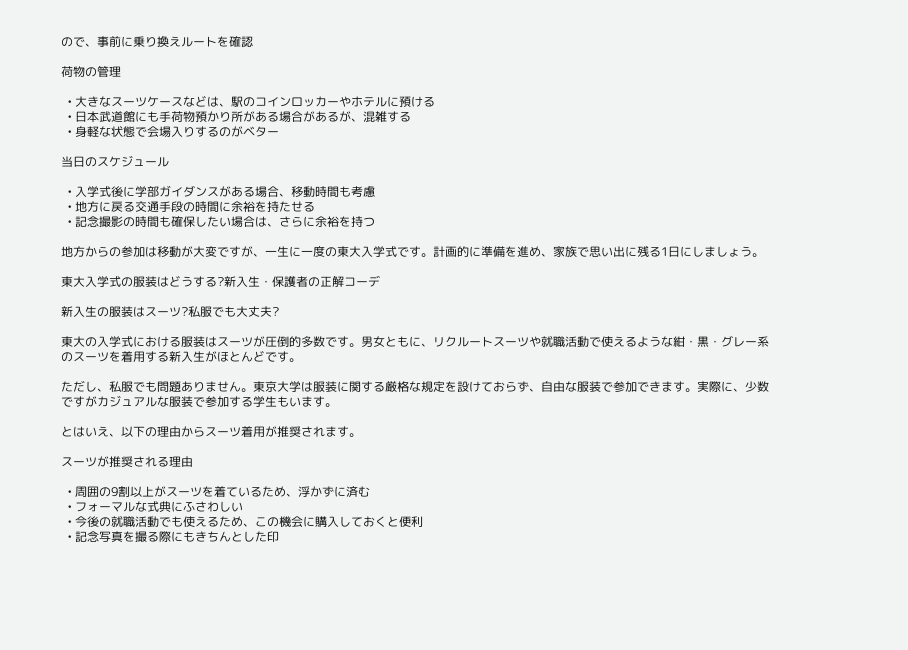ので、事前に乗り換えルートを確認

荷物の管理

  • 大きなスーツケースなどは、駅のコインロッカーやホテルに預ける
  • 日本武道館にも手荷物預かり所がある場合があるが、混雑する
  • 身軽な状態で会場入りするのがベター

当日のスケジュール

  • 入学式後に学部ガイダンスがある場合、移動時間も考慮
  • 地方に戻る交通手段の時間に余裕を持たせる
  • 記念撮影の時間も確保したい場合は、さらに余裕を持つ

地方からの参加は移動が大変ですが、一生に一度の東大入学式です。計画的に準備を進め、家族で思い出に残る1日にしましょう。

東大入学式の服装はどうする?新入生・保護者の正解コーデ

新入生の服装はスーツ?私服でも大丈夫?

東大の入学式における服装はスーツが圧倒的多数です。男女ともに、リクルートスーツや就職活動で使えるような紺・黒・グレー系のスーツを着用する新入生がほとんどです。

ただし、私服でも問題ありません。東京大学は服装に関する厳格な規定を設けておらず、自由な服装で参加できます。実際に、少数ですがカジュアルな服装で参加する学生もいます。

とはいえ、以下の理由からスーツ着用が推奨されます。

スーツが推奨される理由

  • 周囲の9割以上がスーツを着ているため、浮かずに済む
  • フォーマルな式典にふさわしい
  • 今後の就職活動でも使えるため、この機会に購入しておくと便利
  • 記念写真を撮る際にもきちんとした印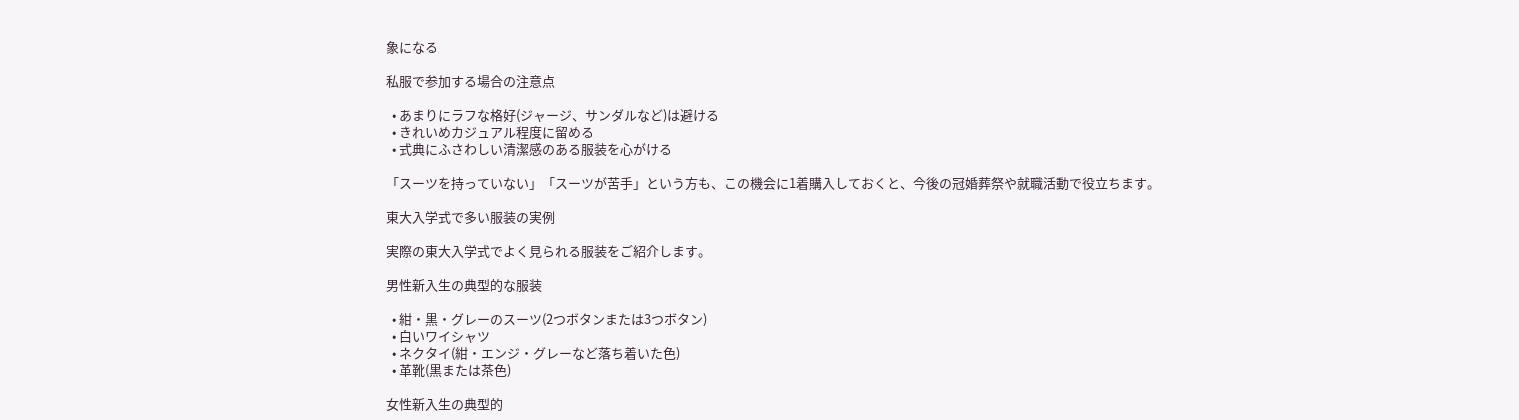象になる

私服で参加する場合の注意点

  • あまりにラフな格好(ジャージ、サンダルなど)は避ける
  • きれいめカジュアル程度に留める
  • 式典にふさわしい清潔感のある服装を心がける

「スーツを持っていない」「スーツが苦手」という方も、この機会に1着購入しておくと、今後の冠婚葬祭や就職活動で役立ちます。

東大入学式で多い服装の実例

実際の東大入学式でよく見られる服装をご紹介します。

男性新入生の典型的な服装

  • 紺・黒・グレーのスーツ(2つボタンまたは3つボタン)
  • 白いワイシャツ
  • ネクタイ(紺・エンジ・グレーなど落ち着いた色)
  • 革靴(黒または茶色)

女性新入生の典型的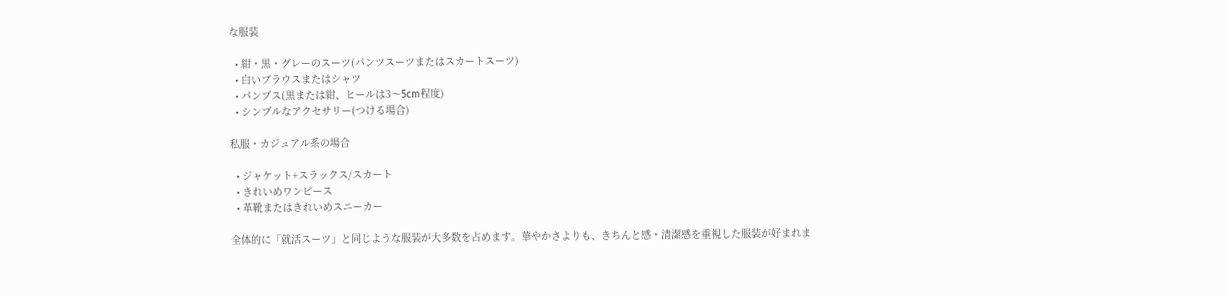な服装

  • 紺・黒・グレーのスーツ(パンツスーツまたはスカートスーツ)
  • 白いブラウスまたはシャツ
  • パンプス(黒または紺、ヒールは3〜5cm程度)
  • シンプルなアクセサリー(つける場合)

私服・カジュアル系の場合

  • ジャケット+スラックス/スカート
  • きれいめワンピース
  • 革靴またはきれいめスニーカー

全体的に「就活スーツ」と同じような服装が大多数を占めます。華やかさよりも、きちんと感・清潔感を重視した服装が好まれま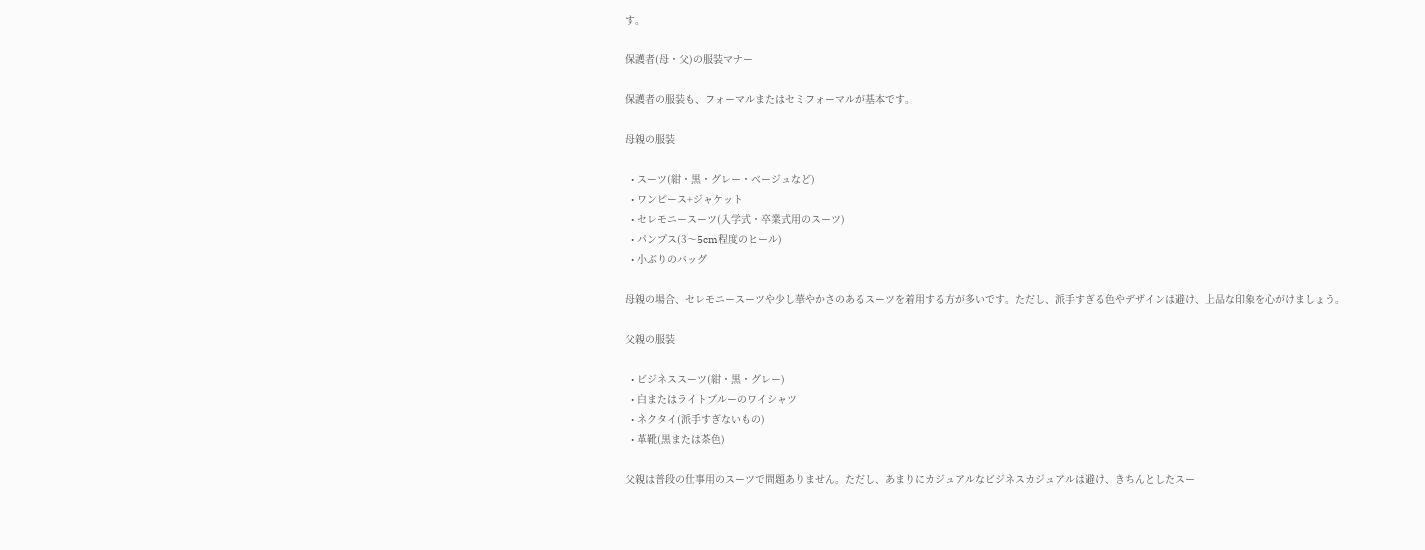す。

保護者(母・父)の服装マナー

保護者の服装も、フォーマルまたはセミフォーマルが基本です。

母親の服装

  • スーツ(紺・黒・グレー・ベージュなど)
  • ワンピース+ジャケット
  • セレモニースーツ(入学式・卒業式用のスーツ)
  • パンプス(3〜5cm程度のヒール)
  • 小ぶりのバッグ

母親の場合、セレモニースーツや少し華やかさのあるスーツを着用する方が多いです。ただし、派手すぎる色やデザインは避け、上品な印象を心がけましょう。

父親の服装

  • ビジネススーツ(紺・黒・グレー)
  • 白またはライトブルーのワイシャツ
  • ネクタイ(派手すぎないもの)
  • 革靴(黒または茶色)

父親は普段の仕事用のスーツで問題ありません。ただし、あまりにカジュアルなビジネスカジュアルは避け、きちんとしたスー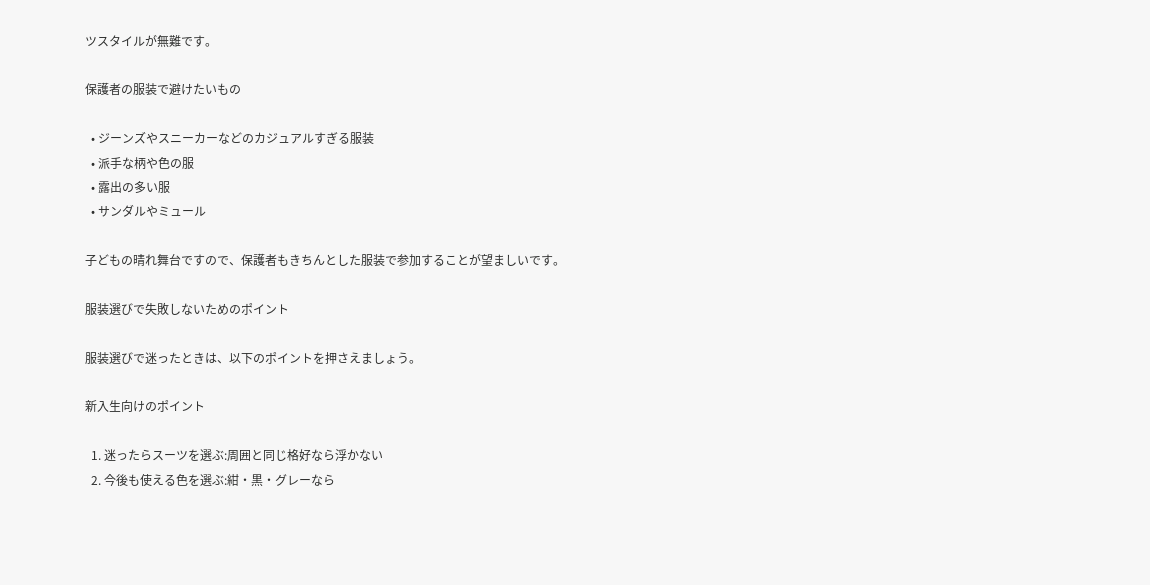ツスタイルが無難です。

保護者の服装で避けたいもの

  • ジーンズやスニーカーなどのカジュアルすぎる服装
  • 派手な柄や色の服
  • 露出の多い服
  • サンダルやミュール

子どもの晴れ舞台ですので、保護者もきちんとした服装で参加することが望ましいです。

服装選びで失敗しないためのポイント

服装選びで迷ったときは、以下のポイントを押さえましょう。

新入生向けのポイント

  1. 迷ったらスーツを選ぶ:周囲と同じ格好なら浮かない
  2. 今後も使える色を選ぶ:紺・黒・グレーなら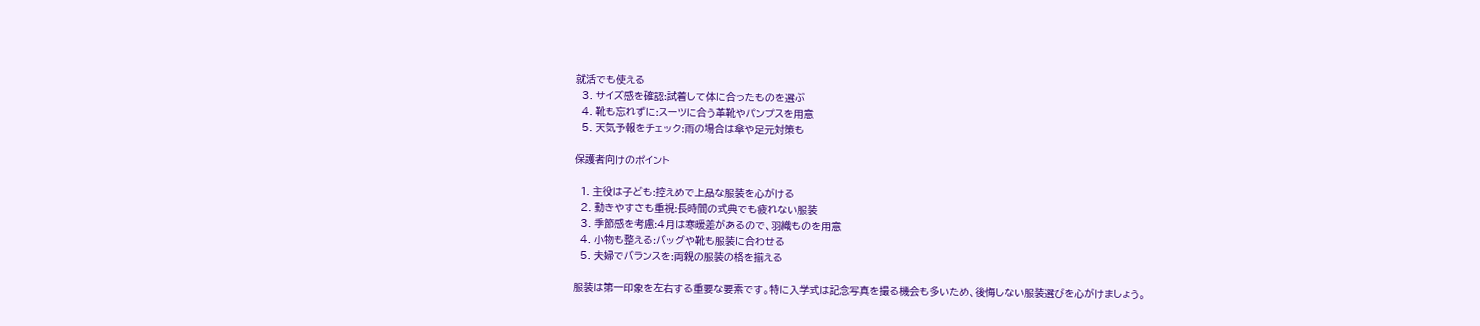就活でも使える
  3. サイズ感を確認:試着して体に合ったものを選ぶ
  4. 靴も忘れずに:スーツに合う革靴やパンプスを用意
  5. 天気予報をチェック:雨の場合は傘や足元対策も

保護者向けのポイント

  1. 主役は子ども:控えめで上品な服装を心がける
  2. 動きやすさも重視:長時間の式典でも疲れない服装
  3. 季節感を考慮:4月は寒暖差があるので、羽織ものを用意
  4. 小物も整える:バッグや靴も服装に合わせる
  5. 夫婦でバランスを:両親の服装の格を揃える

服装は第一印象を左右する重要な要素です。特に入学式は記念写真を撮る機会も多いため、後悔しない服装選びを心がけましょう。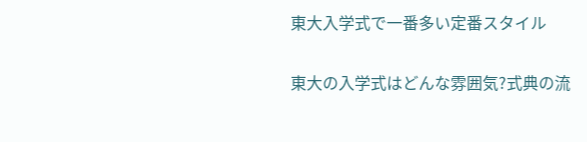東大入学式で一番多い定番スタイル

東大の入学式はどんな雰囲気?式典の流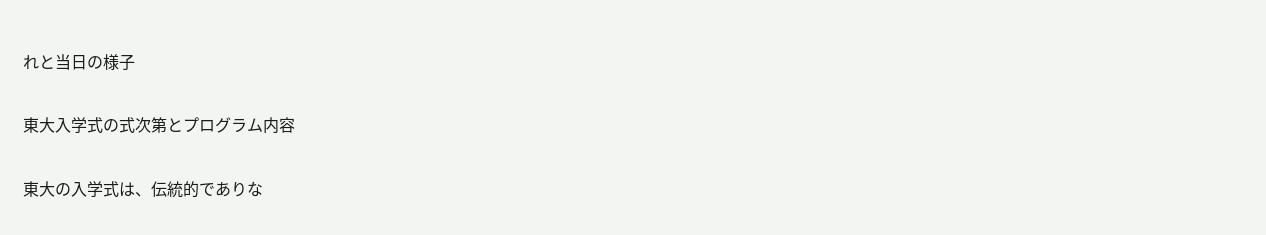れと当日の様子

東大入学式の式次第とプログラム内容

東大の入学式は、伝統的でありな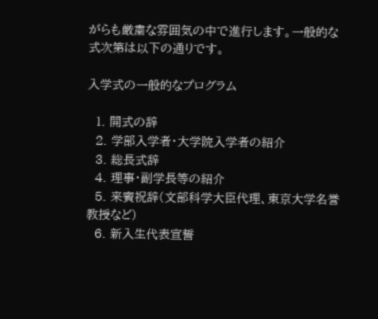がらも厳粛な雰囲気の中で進行します。一般的な式次第は以下の通りです。

入学式の一般的なプログラム

  1. 開式の辞
  2. 学部入学者・大学院入学者の紹介
  3. 総長式辞
  4. 理事・副学長等の紹介
  5. 来賓祝辞(文部科学大臣代理、東京大学名誉教授など)
  6. 新入生代表宣誓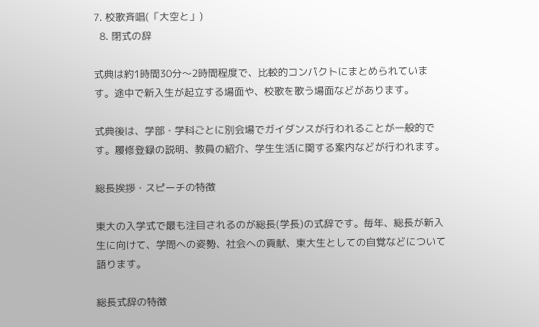7. 校歌斉唱(「大空と」)
  8. 閉式の辞

式典は約1時間30分〜2時間程度で、比較的コンパクトにまとめられています。途中で新入生が起立する場面や、校歌を歌う場面などがあります。

式典後は、学部・学科ごとに別会場でガイダンスが行われることが一般的です。履修登録の説明、教員の紹介、学生生活に関する案内などが行われます。

総長挨拶・スピーチの特徴

東大の入学式で最も注目されるのが総長(学長)の式辞です。毎年、総長が新入生に向けて、学問への姿勢、社会への貢献、東大生としての自覚などについて語ります。

総長式辞の特徴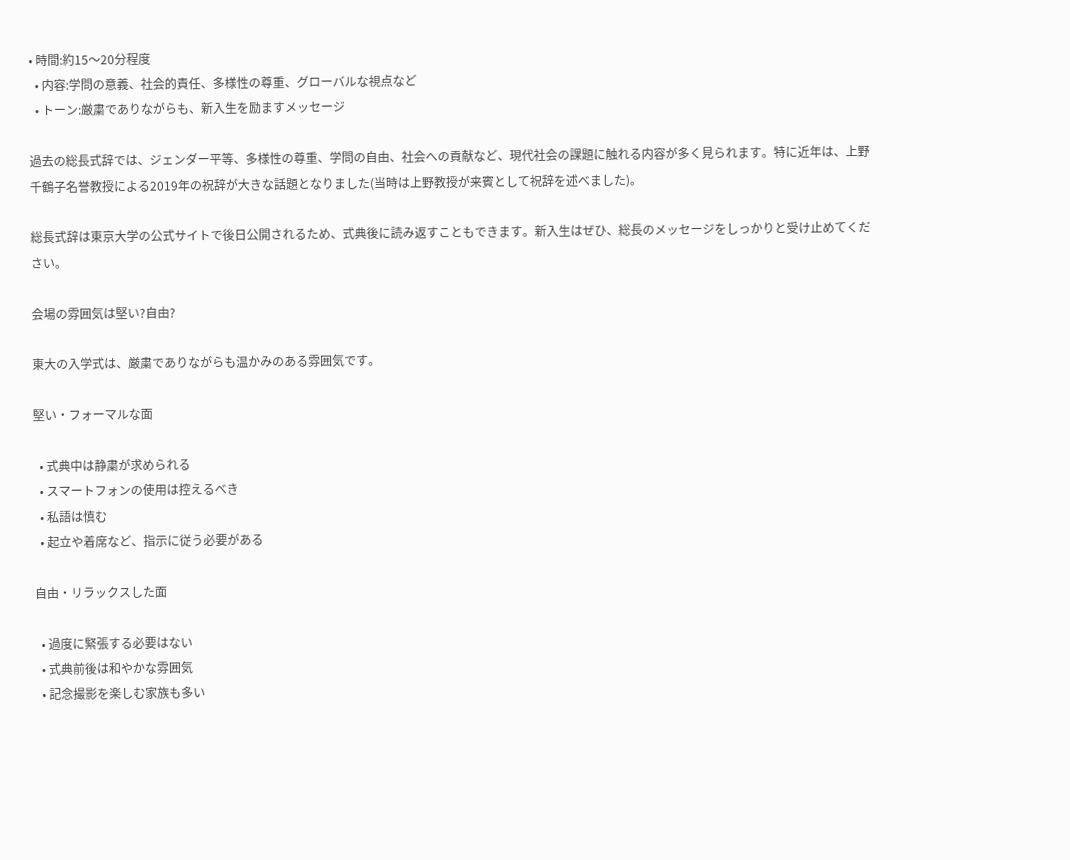• 時間:約15〜20分程度
  • 内容:学問の意義、社会的責任、多様性の尊重、グローバルな視点など
  • トーン:厳粛でありながらも、新入生を励ますメッセージ

過去の総長式辞では、ジェンダー平等、多様性の尊重、学問の自由、社会への貢献など、現代社会の課題に触れる内容が多く見られます。特に近年は、上野千鶴子名誉教授による2019年の祝辞が大きな話題となりました(当時は上野教授が来賓として祝辞を述べました)。

総長式辞は東京大学の公式サイトで後日公開されるため、式典後に読み返すこともできます。新入生はぜひ、総長のメッセージをしっかりと受け止めてください。

会場の雰囲気は堅い?自由?

東大の入学式は、厳粛でありながらも温かみのある雰囲気です。

堅い・フォーマルな面

  • 式典中は静粛が求められる
  • スマートフォンの使用は控えるべき
  • 私語は慎む
  • 起立や着席など、指示に従う必要がある

自由・リラックスした面

  • 過度に緊張する必要はない
  • 式典前後は和やかな雰囲気
  • 記念撮影を楽しむ家族も多い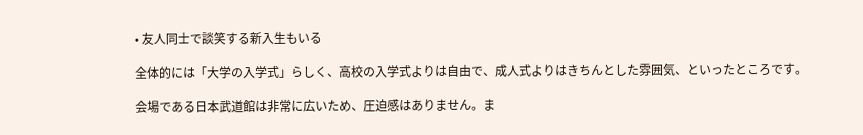• 友人同士で談笑する新入生もいる

全体的には「大学の入学式」らしく、高校の入学式よりは自由で、成人式よりはきちんとした雰囲気、といったところです。

会場である日本武道館は非常に広いため、圧迫感はありません。ま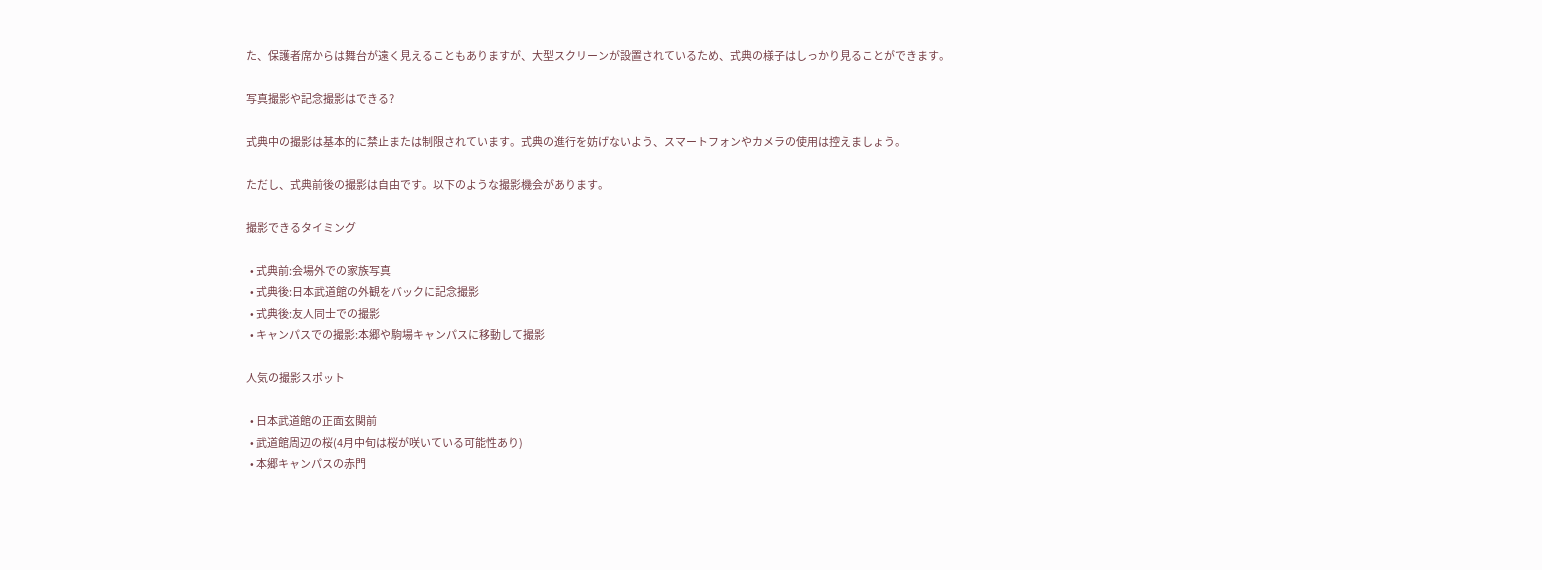た、保護者席からは舞台が遠く見えることもありますが、大型スクリーンが設置されているため、式典の様子はしっかり見ることができます。

写真撮影や記念撮影はできる?

式典中の撮影は基本的に禁止または制限されています。式典の進行を妨げないよう、スマートフォンやカメラの使用は控えましょう。

ただし、式典前後の撮影は自由です。以下のような撮影機会があります。

撮影できるタイミング

  • 式典前:会場外での家族写真
  • 式典後:日本武道館の外観をバックに記念撮影
  • 式典後:友人同士での撮影
  • キャンパスでの撮影:本郷や駒場キャンパスに移動して撮影

人気の撮影スポット

  • 日本武道館の正面玄関前
  • 武道館周辺の桜(4月中旬は桜が咲いている可能性あり)
  • 本郷キャンパスの赤門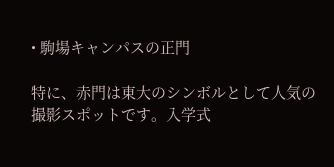• 駒場キャンパスの正門

特に、赤門は東大のシンボルとして人気の撮影スポットです。入学式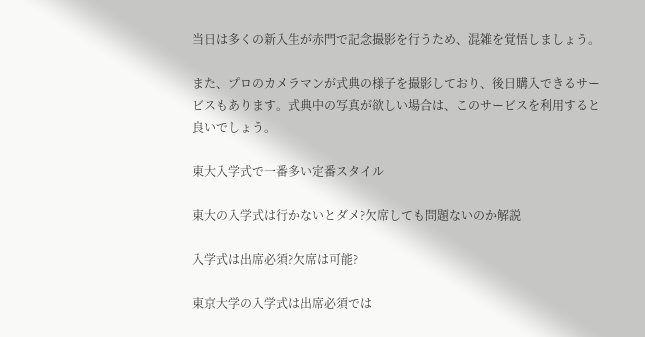当日は多くの新入生が赤門で記念撮影を行うため、混雑を覚悟しましょう。

また、プロのカメラマンが式典の様子を撮影しており、後日購入できるサービスもあります。式典中の写真が欲しい場合は、このサービスを利用すると良いでしょう。

東大入学式で一番多い定番スタイル

東大の入学式は行かないとダメ?欠席しても問題ないのか解説

入学式は出席必須?欠席は可能?

東京大学の入学式は出席必須では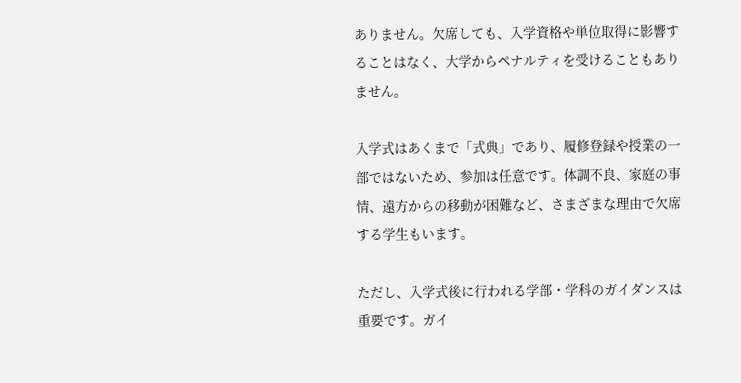ありません。欠席しても、入学資格や単位取得に影響することはなく、大学からペナルティを受けることもありません。

入学式はあくまで「式典」であり、履修登録や授業の一部ではないため、参加は任意です。体調不良、家庭の事情、遠方からの移動が困難など、さまざまな理由で欠席する学生もいます。

ただし、入学式後に行われる学部・学科のガイダンスは重要です。ガイ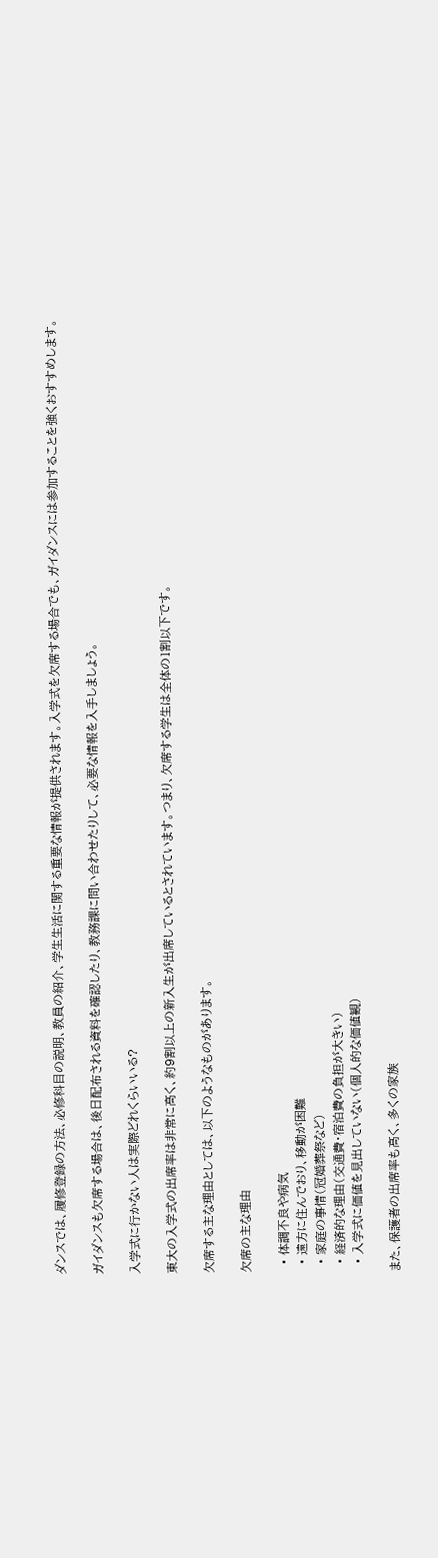ダンスでは、履修登録の方法、必修科目の説明、教員の紹介、学生生活に関する重要な情報が提供されます。入学式を欠席する場合でも、ガイダンスには参加することを強くおすすめします。

ガイダンスも欠席する場合は、後日配布される資料を確認したり、教務課に問い合わせたりして、必要な情報を入手しましょう。

入学式に行かない人は実際どれくらいいる?

東大の入学式の出席率は非常に高く、約9割以上の新入生が出席しているとされています。つまり、欠席する学生は全体の1割以下です。

欠席する主な理由としては、以下のようなものがあります。

欠席の主な理由

  • 体調不良や病気
  • 遠方に住んでおり、移動が困難
  • 家庭の事情(冠婚葬祭など)
  • 経済的な理由(交通費・宿泊費の負担が大きい)
  • 入学式に価値を見出していない(個人的な価値観)

また、保護者の出席率も高く、多くの家族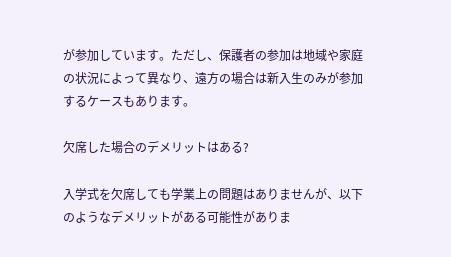が参加しています。ただし、保護者の参加は地域や家庭の状況によって異なり、遠方の場合は新入生のみが参加するケースもあります。

欠席した場合のデメリットはある?

入学式を欠席しても学業上の問題はありませんが、以下のようなデメリットがある可能性がありま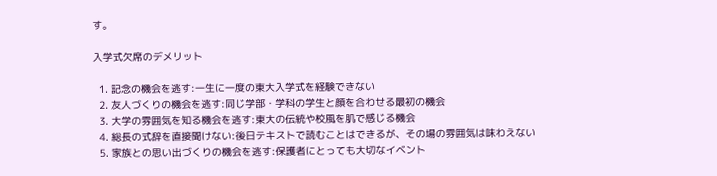す。

入学式欠席のデメリット

  1. 記念の機会を逃す:一生に一度の東大入学式を経験できない
  2. 友人づくりの機会を逃す:同じ学部・学科の学生と顔を合わせる最初の機会
  3. 大学の雰囲気を知る機会を逃す:東大の伝統や校風を肌で感じる機会
  4. 総長の式辞を直接聞けない:後日テキストで読むことはできるが、その場の雰囲気は味わえない
  5. 家族との思い出づくりの機会を逃す:保護者にとっても大切なイベント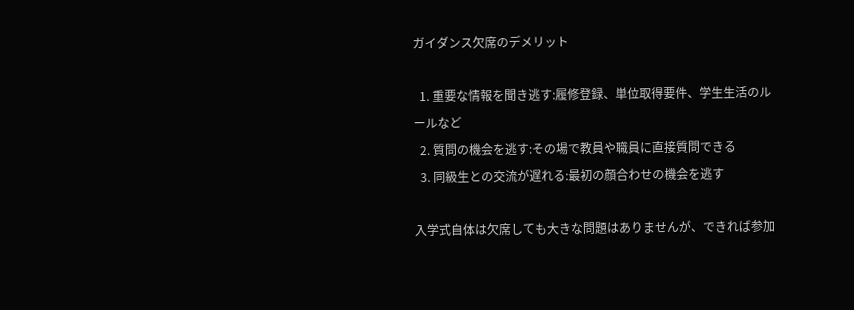ガイダンス欠席のデメリット

  1. 重要な情報を聞き逃す:履修登録、単位取得要件、学生生活のルールなど
  2. 質問の機会を逃す:その場で教員や職員に直接質問できる
  3. 同級生との交流が遅れる:最初の顔合わせの機会を逃す

入学式自体は欠席しても大きな問題はありませんが、できれば参加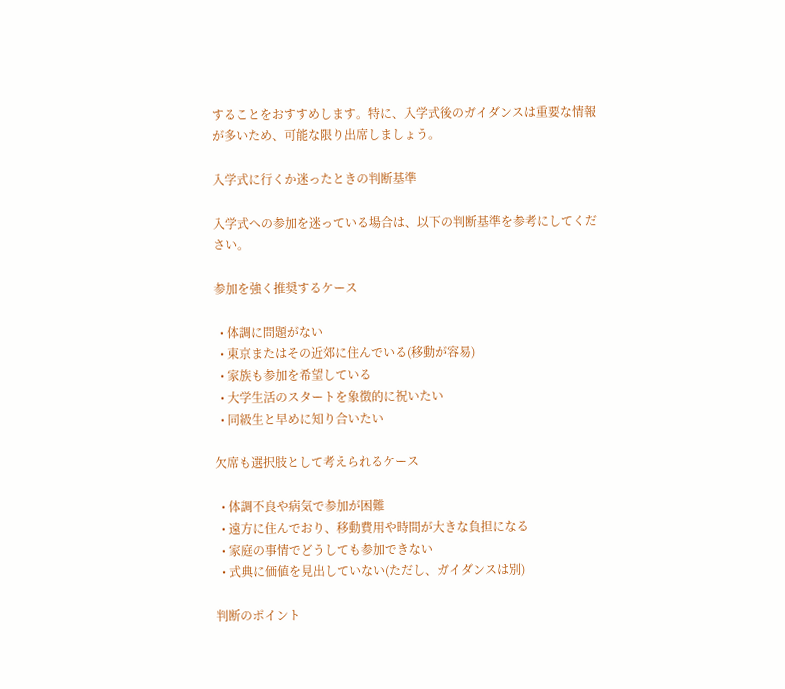することをおすすめします。特に、入学式後のガイダンスは重要な情報が多いため、可能な限り出席しましょう。

入学式に行くか迷ったときの判断基準

入学式への参加を迷っている場合は、以下の判断基準を参考にしてください。

参加を強く推奨するケース

  • 体調に問題がない
  • 東京またはその近郊に住んでいる(移動が容易)
  • 家族も参加を希望している
  • 大学生活のスタートを象徴的に祝いたい
  • 同級生と早めに知り合いたい

欠席も選択肢として考えられるケース

  • 体調不良や病気で参加が困難
  • 遠方に住んでおり、移動費用や時間が大きな負担になる
  • 家庭の事情でどうしても参加できない
  • 式典に価値を見出していない(ただし、ガイダンスは別)

判断のポイント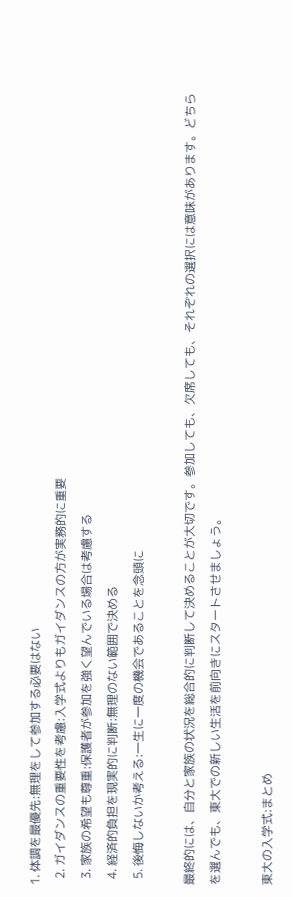1. 体調を最優先:無理をして参加する必要はない
  2. ガイダンスの重要性を考慮:入学式よりもガイダンスの方が実務的に重要
  3. 家族の希望も尊重:保護者が参加を強く望んでいる場合は考慮する
  4. 経済的負担を現実的に判断:無理のない範囲で決める
  5. 後悔しないか考える:一生に一度の機会であることを念頭に

最終的には、自分と家族の状況を総合的に判断して決めることが大切です。参加しても、欠席しても、それぞれの選択には意味があります。どちらを選んでも、東大での新しい生活を前向きにスタートさせましょう。

東大の入学式:まとめ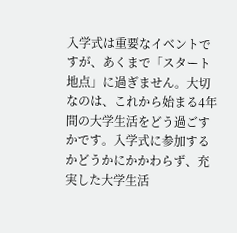入学式は重要なイベントですが、あくまで「スタート地点」に過ぎません。大切なのは、これから始まる4年間の大学生活をどう過ごすかです。入学式に参加するかどうかにかかわらず、充実した大学生活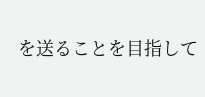を送ることを目指して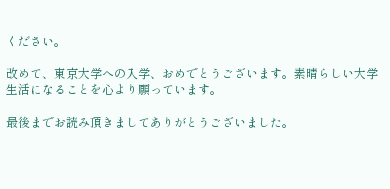ください。

改めて、東京大学への入学、おめでとうございます。素晴らしい大学生活になることを心より願っています。

最後までお読み頂きましてありがとうございました。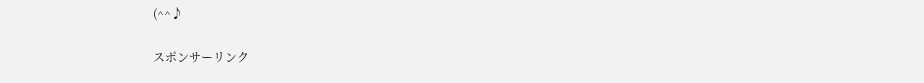(^^♪

スポンサーリンク